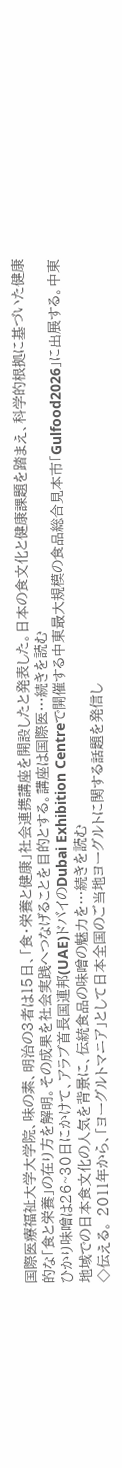国際医療福祉大学大学院、味の素、明治の3者は15日、「食・栄養と健康」社会連携講座を開設したと発表した。日本の食文化と健康課題を踏まえ、科学的根拠に基づいた健康的な「食と栄養」の在り方を解明。その成果を社会実践へつなげることを目的とする。講座は国際医…続きを読む
ひかり味噌は26~30日にかけて、アラブ首長国連邦(UAE)ドバイのDubai Exhibition Centreで開催する中東最大規模の食品総合見本市「Gulfood2026」に出展する。中東地域での日本食文化の人気を背景に、伝統食品の味噌の魅力を…続きを読む
◇伝える。 2011年から、「ヨーグルトマニア」として日本全国のご当地ヨーグルトに関する話題を発信し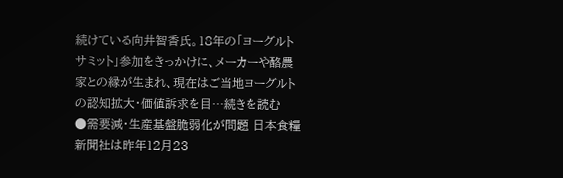続けている向井智香氏。18年の「ヨーグルトサミット」参加をきっかけに、メーカーや酪農家との縁が生まれ、現在はご当地ヨーグルトの認知拡大・価値訴求を目…続きを読む
●需要減・生産基盤脆弱化が問題 日本食糧新聞社は昨年12月23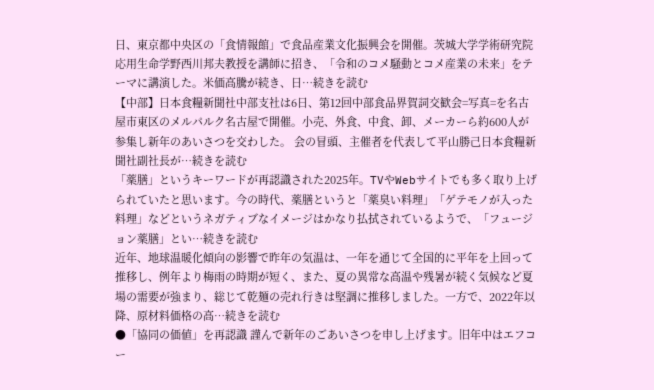日、東京都中央区の「食情報館」で食品産業文化振興会を開催。茨城大学学術研究院応用生命学野西川邦夫教授を講師に招き、「令和のコメ騒動とコメ産業の未来」をテーマに講演した。米価高騰が続き、日…続きを読む
【中部】日本食糧新聞社中部支社は6日、第12回中部食品界賀詞交歓会=写真=を名古屋市東区のメルパルク名古屋で開催。小売、外食、中食、卸、メーカーら約600人が参集し新年のあいさつを交わした。 会の冒頭、主催者を代表して平山勝己日本食糧新聞社副社長が…続きを読む
「薬膳」というキーワードが再認識された2025年。TVやWebサイトでも多く取り上げられていたと思います。今の時代、薬膳というと「薬臭い料理」「ゲテモノが入った料理」などというネガティブなイメージはかなり払拭されているようで、「フュージョン薬膳」とい…続きを読む
近年、地球温暖化傾向の影響で昨年の気温は、一年を通じて全国的に平年を上回って推移し、例年より梅雨の時期が短く、また、夏の異常な高温や残暑が続く気候など夏場の需要が強まり、総じて乾麺の売れ行きは堅調に推移しました。一方で、2022年以降、原材料価格の高…続きを読む
●「協同の価値」を再認識 謹んで新年のごあいさつを申し上げます。旧年中はエフコー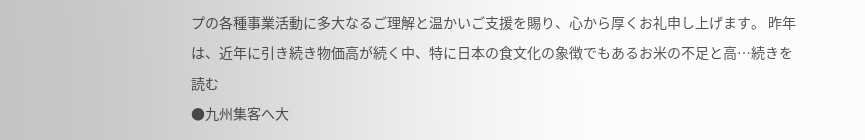プの各種事業活動に多大なるご理解と温かいご支援を賜り、心から厚くお礼申し上げます。 昨年は、近年に引き続き物価高が続く中、特に日本の食文化の象徴でもあるお米の不足と高…続きを読む
●九州集客へ大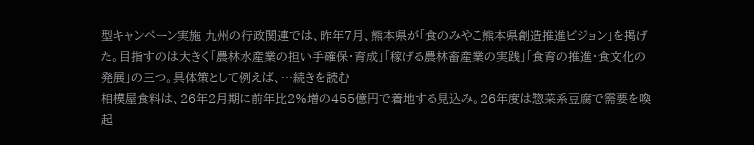型キャンペーン実施 九州の行政関連では、昨年7月、熊本県が「食のみやこ熊本県創造推進ビジョン」を掲げた。目指すのは大きく「農林水産業の担い手確保・育成」「稼げる農林畜産業の実践」「食育の推進・食文化の発展」の三つ。具体策として例えば、…続きを読む
相模屋食料は、26年2月期に前年比2%増の455億円で着地する見込み。26年度は惣菜系豆腐で需要を喚起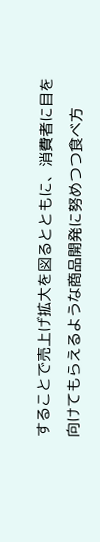することで売上げ拡大を図るとともに、消費者に目を向けてもらえるような商品開発に努めつつ食べ方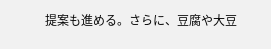提案も進める。さらに、豆腐や大豆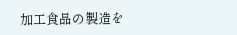加工食品の製造を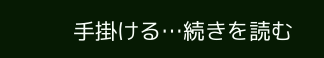手掛ける…続きを読む